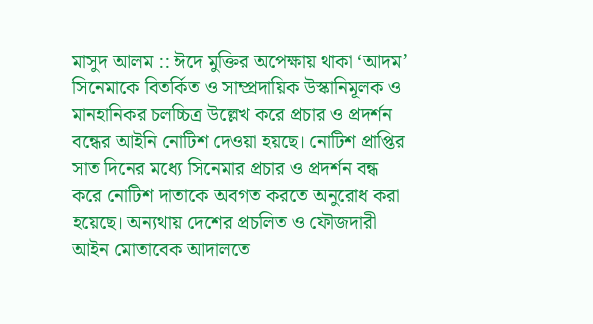মাসুদ আলম :: ঈদে মুক্তির অপেক্ষায় থাকা ‘আদম’ সিনেমাকে বিতর্কিত ও সাম্প্রদায়িক উস্কানিমূলক ও মানহানিকর চলচ্চিত্র উল্লেখ করে প্রচার ও প্রদর্শন বন্ধের আইনি নোটিশ দেওয়া হয়ছে। নোটিশ প্রাপ্তির সাত দিনের মধ্যে সিনেমার প্রচার ও প্রদর্শন বন্ধ করে নোটিশ দাতাকে অবগত করতে অনুরোধ করা হয়েছে। অন্যথায় দেশের প্রচলিত ও ফৌজদারী আইন মোতাবেক আদালতে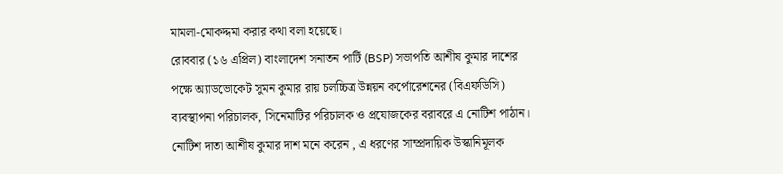মামলা-মোকদ্দমা করার কথা বলা হয়েছে।
রোববার (১৬ এপ্রিল) বাংলাদেশ সনাতন পার্টি (BSP) সভাপতি আশীষ কুমার দাশের পক্ষে অ্যাডভোকেট সুমন কুমার রায় চলচ্চিত্র উন্নয়ন কর্পোরেশনের (বিএফডিসি) ব্যবস্থাপনা পরিচালক, সিনেমাটির পরিচালক ও প্রযোজকের বরাবরে এ নোটিশ পাঠান।
নোটিশ দাতা আশীষ কুমার দাশ মনে করেন , এ ধরণের সাম্প্রদায়িক উস্কানিমূলক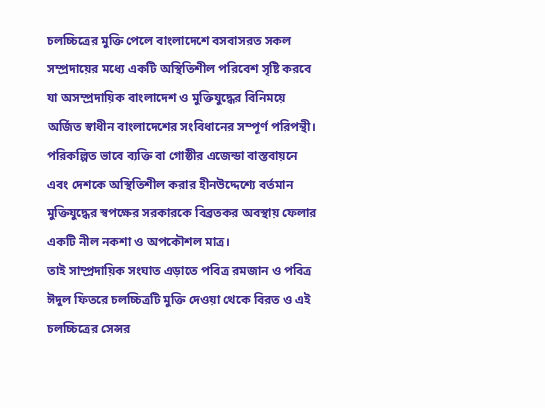চলচ্চিত্রের মুক্তি পেলে বাংলাদেশে বসবাসরত সকল সম্প্রদায়ের মধ্যে একটি অস্থিতিশীল পরিবেশ সৃষ্টি করবে যা অসম্প্রদায়িক বাংলাদেশ ও মুক্তিযুদ্ধের বিনিময়ে অর্জিত স্বাধীন বাংলাদেশের সংবিধানের সম্পূর্ণ পরিপন্থী। পরিকল্পিত ভাবে ব্যক্তি বা গোষ্ঠীর এজেন্ডা বাস্তবায়নে এবং দেশকে অস্থিতিশীল করার হীনউদ্দেশ্যে বর্তমান মুক্তিযুদ্ধের স্বপক্ষের সরকারকে বিব্রতকর অবস্থায় ফেলার একটি নীল নকশা ও অপকৌশল মাত্র।
তাই সাম্প্রদায়িক সংঘাত এড়াতে পবিত্র রমজান ও পবিত্র ঈদুল ফিতরে চলচ্চিত্রটি মুক্তি দেওয়া থেকে বিরত ও এই চলচ্চিত্রের সেন্সর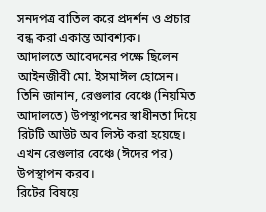সনদপত্র বাতিল করে প্রদর্শন ও প্রচার বন্ধ করা একান্ত আবশ্যক।
আদালতে আবেদনের পক্ষে ছিলেন আইনজীবী মো. ইসমাঈল হোসেন। তিনি জানান, রেগুলার বেঞ্চে (নিয়মিত আদালতে) উপস্থাপনের স্বাধীনতা দিয়ে রিটটি আউট অব লিস্ট করা হয়েছে। এখন রেগুলার বেঞ্চে (ঈদের পর) উপস্থাপন করব।
রিটের বিষয়ে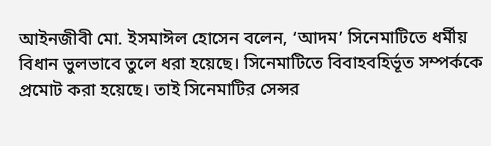আইনজীবী মো. ইসমাঈল হোসেন বলেন, ‘আদম’ সিনেমাটিতে ধর্মীয় বিধান ভুলভাবে তুলে ধরা হয়েছে। সিনেমাটিতে বিবাহবহির্ভূত সম্পর্ককে প্রমোট করা হয়েছে। তাই সিনেমাটির সেন্সর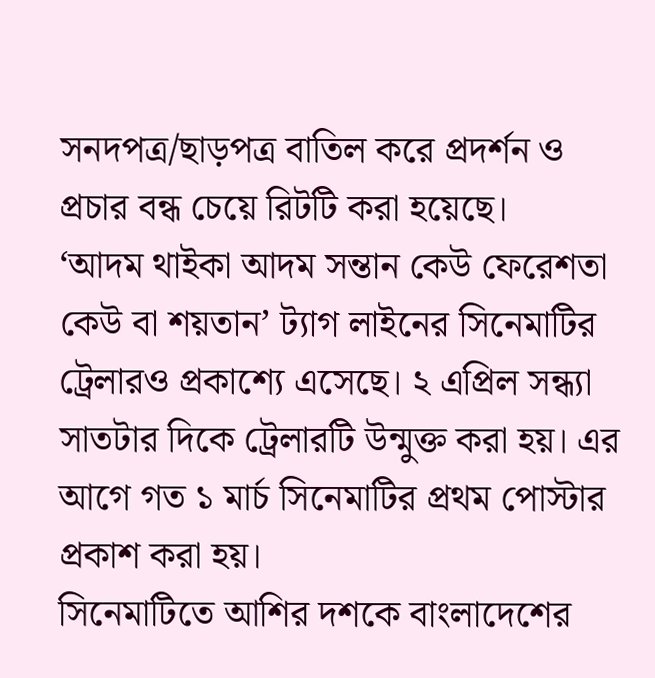সনদপত্র/ছাড়পত্র বাতিল করে প্রদর্শন ও প্রচার বন্ধ চেয়ে রিটটি করা হয়েছে।
‘আদম থাইকা আদম সন্তান কেউ ফেরেশতা কেউ বা শয়তান’ ট্যাগ লাইনের সিনেমাটির ট্রেলারও প্রকাশ্যে এসেছে। ২ এপ্রিল সন্ধ্যা সাতটার দিকে ট্রেলারটি উন্মুক্ত করা হয়। এর আগে গত ১ মার্চ সিনেমাটির প্রথম পোস্টার প্রকাশ করা হয়।
সিনেমাটিতে আশির দশকে বাংলাদেশের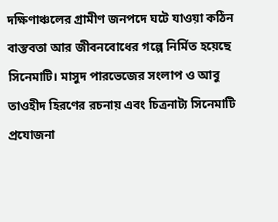দক্ষিণাঞ্চলের গ্রামীণ জনপদে ঘটে যাওয়া কঠিন বাস্তবতা আর জীবনবোধের গল্পে নির্মিত হয়েছে সিনেমাটি। মাসুদ পারভেজের সংলাপ ও আবু তাওহীদ হিরণের রচনায় এবং চিত্রনাট্য সিনেমাটি প্রযোজনা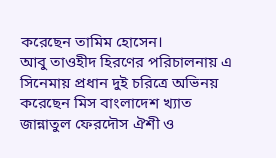করেছেন তামিম হোসেন।
আবু তাওহীদ হিরণের পরিচালনায় এ সিনেমায় প্রধান দুই চরিত্রে অভিনয় করেছেন মিস বাংলাদেশ খ্যাত জান্নাতুল ফেরদৌস ঐশী ও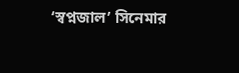‘স্বপ্নজাল’ সিনেমার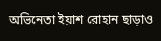অভিনেতা ইয়াশ রোহান ছাড়াও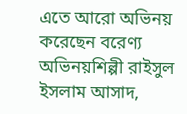এতে আরো অভিনয় করেছেন বরেণ্য অভিনয়শিল্পী রাইসুল ইসলাম আসাদ,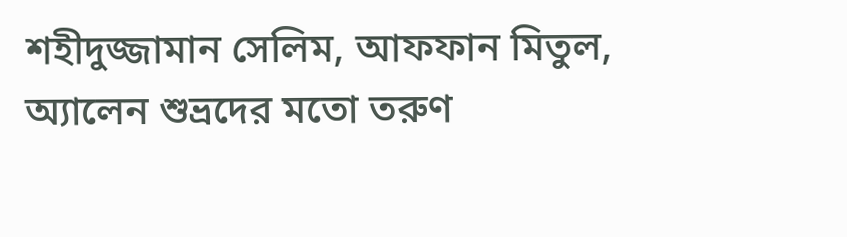শহীদুজ্জামান সেলিম, আফফান মিতুল, অ্যালেন শুভ্রদের মতো তরুণ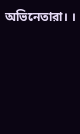অভিনেতারা। ।